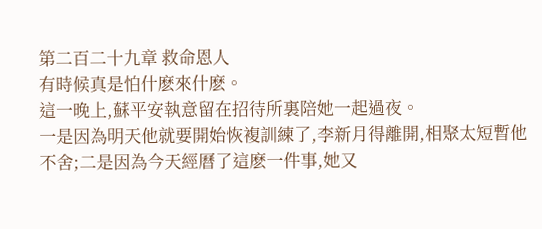第二百二十九章 救命恩人
有時候真是怕什麽來什麽。
這一晚上,蘇平安執意留在招待所裏陪她一起過夜。
一是因為明天他就要開始恢複訓練了,李新月得離開,相聚太短暫他不舍;二是因為今天經曆了這麽一件事,她又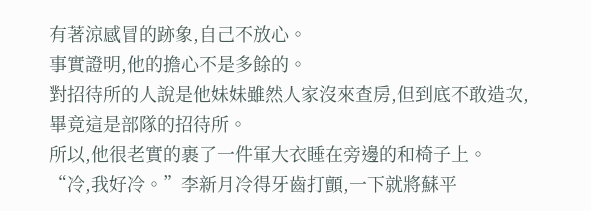有著涼感冒的跡象,自己不放心。
事實證明,他的擔心不是多餘的。
對招待所的人說是他妹妹雖然人家沒來查房,但到底不敢造次,畢竟這是部隊的招待所。
所以,他很老實的裹了一件軍大衣睡在旁邊的和椅子上。
“冷,我好冷。”李新月冷得牙齒打顫,一下就將蘇平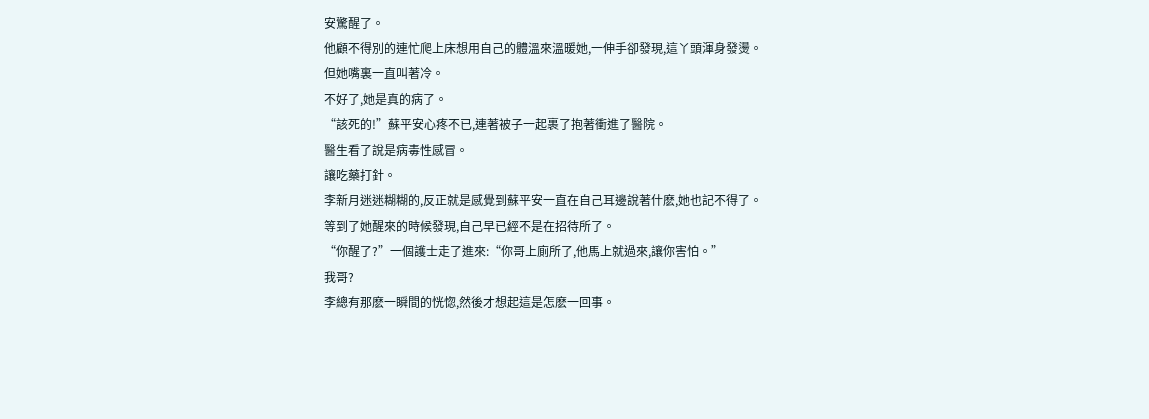安驚醒了。
他顧不得別的連忙爬上床想用自己的體溫來溫暖她,一伸手卻發現,這丫頭渾身發燙。
但她嘴裏一直叫著冷。
不好了,她是真的病了。
“該死的!”蘇平安心疼不已,連著被子一起裹了抱著衝進了醫院。
醫生看了說是病毒性感冒。
讓吃藥打針。
李新月迷迷糊糊的,反正就是感覺到蘇平安一直在自己耳邊說著什麽,她也記不得了。
等到了她醒來的時候發現,自己早已經不是在招待所了。
“你醒了?”一個護士走了進來:“你哥上廁所了,他馬上就過來,讓你害怕。”
我哥?
李總有那麽一瞬間的恍惚,然後才想起這是怎麽一回事。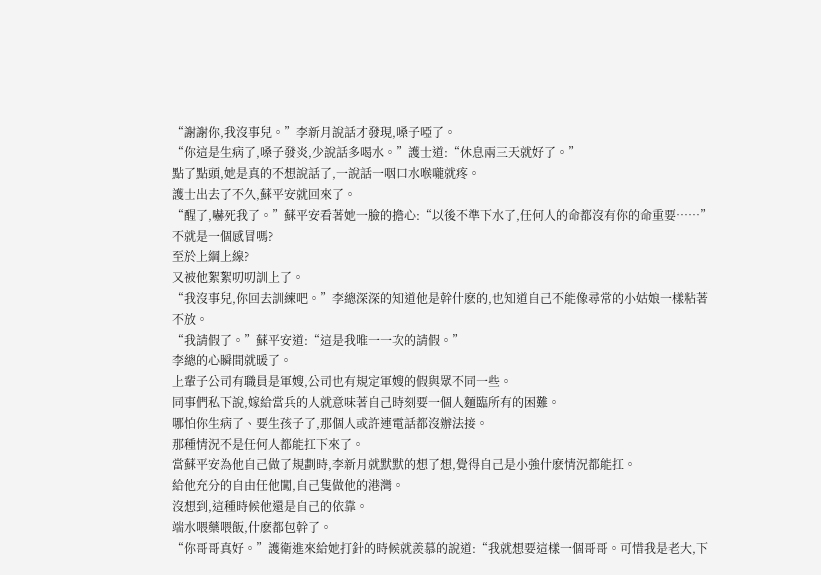“謝謝你,我沒事兒。”李新月說話才發現,嗓子啞了。
“你這是生病了,嗓子發炎,少說話多喝水。”護士道:“休息兩三天就好了。”
點了點頭,她是真的不想說話了,一說話一咽口水喉嚨就疼。
護士出去了不久,蘇平安就回來了。
“醒了,嚇死我了。”蘇平安看著她一臉的擔心:“以後不準下水了,任何人的命都沒有你的命重要……”
不就是一個感冒嗎?
至於上綱上線?
又被他絮絮叨叨訓上了。
“我沒事兒,你回去訓練吧。”李總深深的知道他是幹什麽的,也知道自己不能像尋常的小姑娘一樣粘著不放。
“我請假了。”蘇平安道:“這是我唯一一次的請假。”
李總的心瞬間就暖了。
上輩子公司有職員是軍嫂,公司也有規定軍嫂的假與眾不同一些。
同事們私下說,嫁給當兵的人就意味著自己時刻要一個人麵臨所有的困難。
哪怕你生病了、要生孩子了,那個人或許連電話都沒辦法接。
那種情況不是任何人都能扛下來了。
當蘇平安為他自己做了規劃時,李新月就默默的想了想,覺得自己是小強什麽情況都能扛。
給他充分的自由任他闖,自己隻做他的港灣。
沒想到,這種時候他還是自己的依靠。
端水喂藥喂飯,什麽都包幹了。
“你哥哥真好。”護衛進來給她打針的時候就羨慕的說道:“我就想要這樣一個哥哥。可惜我是老大,下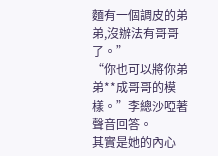麵有一個調皮的弟弟,沒辦法有哥哥了。”
“你也可以將你弟弟**成哥哥的模樣。”李總沙啞著聲音回答。
其實是她的內心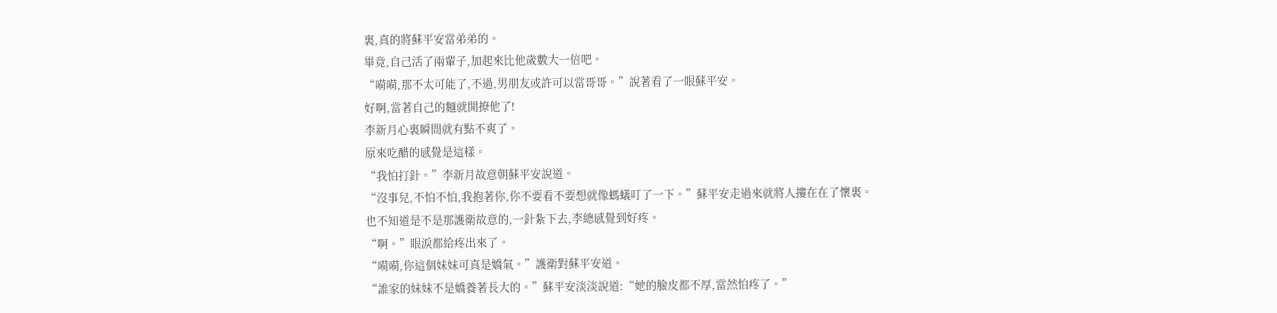裏,真的將蘇平安當弟弟的。
畢竟,自己活了兩輩子,加起來比他歲數大一倍吧。
“嗬嗬,那不太可能了,不過,男朋友或許可以當哥哥。”說著看了一眼蘇平安。
好啊,當著自己的麵就開撩他了!
李新月心裏瞬間就有點不爽了。
原來吃醋的感覺是這樣。
“我怕打針。”李新月故意朝蘇平安說道。
“沒事兒,不怕不怕,我抱著你,你不要看不要想就像螞蟻叮了一下。”蘇平安走過來就將人摟在在了懷裏。
也不知道是不是那護衛故意的,一針紮下去,李總感覺到好疼。
“啊。”眼淚都給疼出來了。
“嗬嗬,你這個妹妹可真是嬌氣。”護衛對蘇平安道。
“誰家的妹妹不是嬌養著長大的。”蘇平安淡淡說道:“她的臉皮都不厚,當然怕疼了。”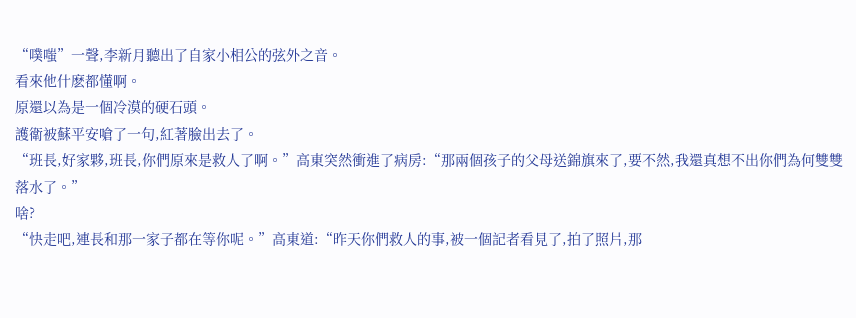“噗嗤”一聲,李新月聽出了自家小相公的弦外之音。
看來他什麽都懂啊。
原還以為是一個冷漠的硬石頭。
護衛被蘇平安嗆了一句,紅著臉出去了。
“班長,好家夥,班長,你們原來是救人了啊。”高東突然衝進了病房:“那兩個孩子的父母送錦旗來了,要不然,我還真想不出你們為何雙雙落水了。”
啥?
“快走吧,連長和那一家子都在等你呢。”高東道:“昨天你們救人的事,被一個記者看見了,拍了照片,那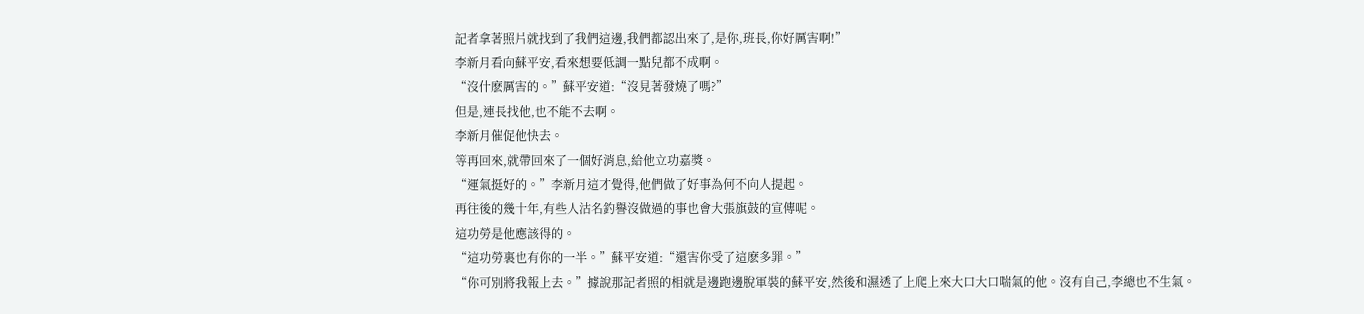記者拿著照片就找到了我們這邊,我們都認出來了,是你,班長,你好厲害啊!”
李新月看向蘇平安,看來想要低調一點兒都不成啊。
“沒什麽厲害的。”蘇平安道:“沒見著發燒了嗎?”
但是,連長找他,也不能不去啊。
李新月催促他快去。
等再回來,就帶回來了一個好消息,給他立功嘉獎。
“運氣挺好的。”李新月這才覺得,他們做了好事為何不向人提起。
再往後的幾十年,有些人沽名釣譽沒做過的事也會大張旗鼓的宣傳呢。
這功勞是他應該得的。
“這功勞裏也有你的一半。”蘇平安道:“還害你受了這麽多罪。”
“你可別將我報上去。”據說那記者照的相就是邊跑邊脫軍裝的蘇平安,然後和濕透了上爬上來大口大口喘氣的他。沒有自己,李總也不生氣。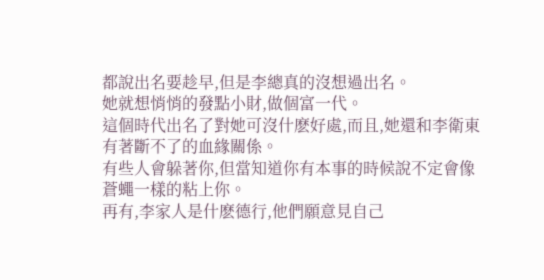都說出名要趁早,但是李總真的沒想過出名。
她就想悄悄的發點小財,做個富一代。
這個時代出名了對她可沒什麽好處,而且,她還和李衛東有著斷不了的血緣關係。
有些人會躲著你,但當知道你有本事的時候說不定會像蒼蠅一樣的粘上你。
再有,李家人是什麽德行,他們願意見自己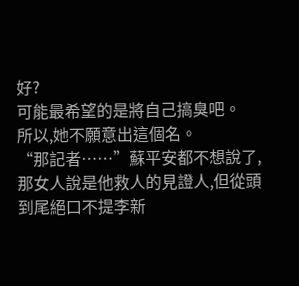好?
可能最希望的是將自己搞臭吧。
所以,她不願意出這個名。
“那記者……”蘇平安都不想說了,那女人說是他救人的見證人,但從頭到尾絕口不提李新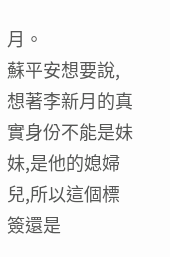月。
蘇平安想要說,想著李新月的真實身份不能是妹妹,是他的媳婦兒,所以這個標簽還是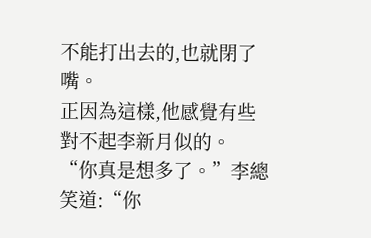不能打出去的,也就閉了嘴。
正因為這樣,他感覺有些對不起李新月似的。
“你真是想多了。”李總笑道:“你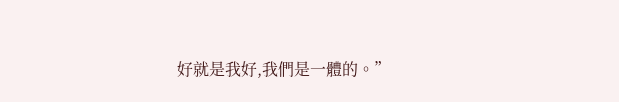好就是我好,我們是一體的。”